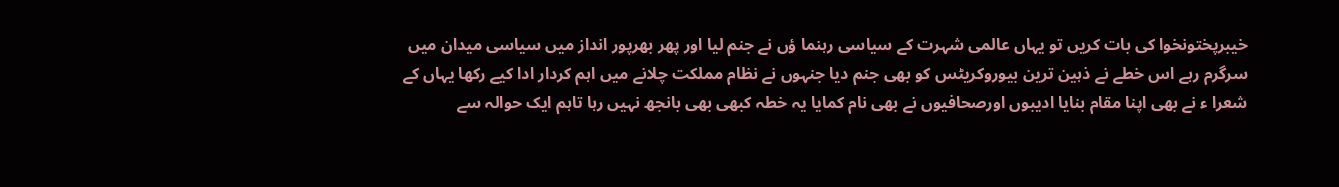خیبرپختونخوا کی بات کریں تو یہاں عالمی شہرت کے سیاسی رہنما ؤں نے جنم لیا اور پھر بھرپور انداز میں سیاسی میدان میں سرگرم رہے اس خطے نے ذہین ترین بیوروکریٹس کو بھی جنم دیا جنہوں نے نظام مملکت چلانے میں اہم کردار ادا کیے رکھا یہاں کے شعرا ء نے بھی اپنا مقام بنایا ادیبوں اورصحافیوں نے بھی نام کمایا یہ خطہ کبھی بھی بانجھ نہیں رہا تاہم ایک حوالہ سے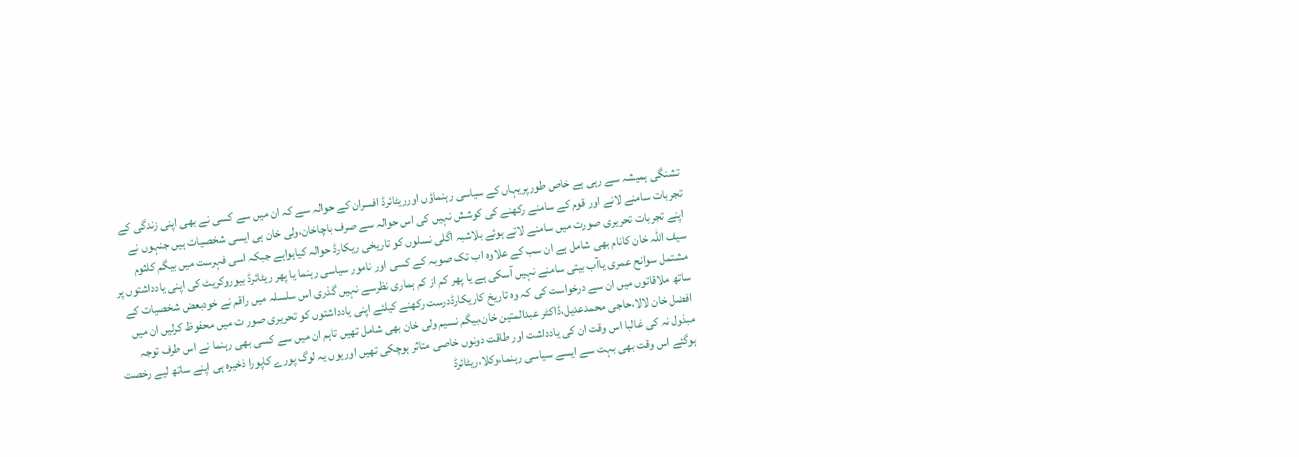تشنگی ہمیشہ سے رہی ہے خاص طورپریہاں کے سیاسی رہنماؤں اورریٹائرڈ افسران کے حوالہ سے کہ ان میں سے کسی نے بھی اپنی زندگی کے تجربات سامنے لانے اور قوم کے سامنے رکھنے کی کوشش نہیں کی اس حوالہ سے صرف باچاخان،ولی خان ہی ایسی شخصیات ہیں جنہوں نے اپنے تجربات تحریری صورت میں سامنے لاتے ہوئے بلاشبہ اگلی نسلوں کو تاریخی ریکارڈ حوالہ کیاہواہے جبکہ اسی فہرست میں بیگم کلثوم سیف اللہ خان کانام بھی شامل ہے ان سب کے علاوہ اب تک صوبہ کے کسی اور نامور سیاسی رہنما یا پھر ریٹائرڈ بیوروکریٹ کی اپنی یادداشتوں پر مشتمل سوانح عمری یاآب بیتی سامنے نہیں آسکی ہے یا پھر کم از کم ہماری نظرسے نہیں گذری اس سلسلہ میں راقم نے خودبعض شخصیات کے ساتھ ملاقاتوں میں ان سے درخواست کی کہ وہ تاریخ کاریکارڈدرست رکھنے کیلئے اپنی یادداشتوں کو تحریری صور ت میں محفوظ کرلیں ان میں افضل خان لالا،حاجی محمدعدیل،ڈاکٹر عبدالمتین خان،بیگم نسیم ولی خان بھی شامل تھیں تاہم ان میں سے کسی بھی رہنما نے اس طرف توجہ مبذول نہ کی غالبا اس وقت ان کی یادداشت اور طاقت دونوں خاصی متاثر ہوچکی تھیں اوریوں یہ لوگ پورے کاپورا ذخیرہ ہی اپنے ساتھ لیے رخصت ہوگئے اس وقت بھی بہت سے ایسے سیاسی رہنما،وکلا،ریٹائرڈ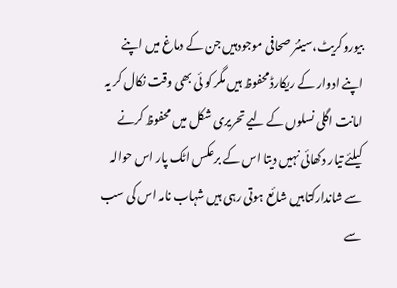بیوروکریٹ،سینئر صحافی موجودہیں جن کے دماغ میں اپنے اپنے ادوار کے ریکارڈ محفوظ ہیں مگر کو ئی بھی وقت نکال کر یہ امانت اگلی نسلوں کے لیے تحریری شکل میں محفوظ کرنے کیلئے تیار دکھائی نہیں دیتا اس کے برعکس اٹک پار اس حوالہ سے شاندارکتابیں شائع ہوتی رہی ہیں شہاب نامہ اس کی سب سے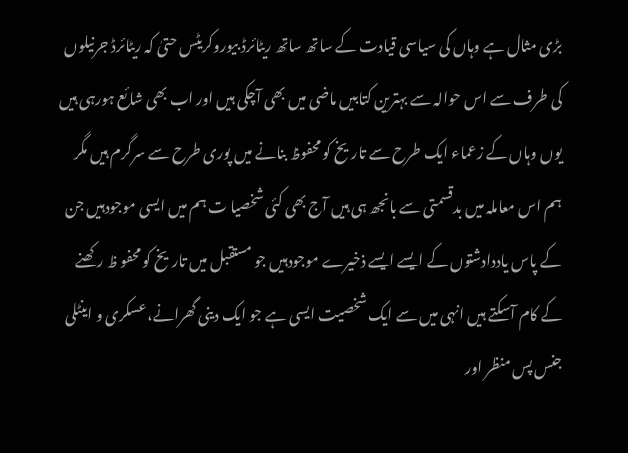بڑی مثال ہے وہاں کی سیاسی قیادت کے ساتھ ساتھ ریٹائرڈ بیوروکریٹس حتیٰ کہ ریٹائرڈ جرنیلوں کی طرف سے اس حوالہ سے بہترین کتابیں ماضی میں بھی آچکی ہیں اور اب بھی شائع ہورہی ہیں یوں وہاں کے زعماء ایک طرح سے تاریخ کو محفوظ بنانے میں پوری طرح سے سرگرم ہیں مگر ہم اس معاملہ میں بدقسمتی سے بانجھ ہی ہیں آج بھی کئی شخصیا ت ہم میں ایسی موجودہیں جن کے پاس یاددادشتوں کے ایسے ایسے ذخیرے موجودہیں جو مستقبل میں تاریخ کو محفو ظ رکھنے کے کام آسکتے ہیں انہی میں سے ایک شخصیت ایسی ہے جو ایک دینی گھرانے،عسکری و اینٹلی جنس پس منظر اور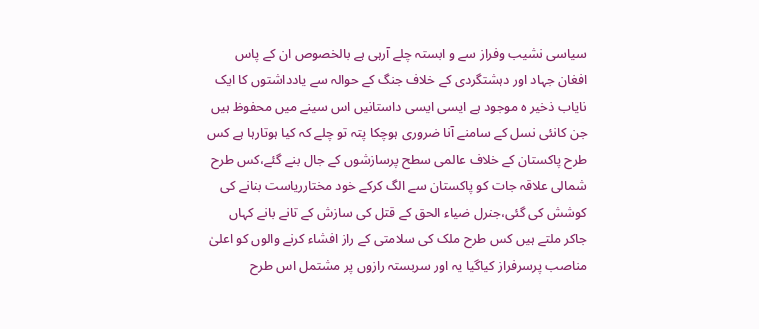سیاسی نشیب وفراز سے و ابستہ چلے آرہی ہے بالخصوص ان کے پاس افغان جہاد اور دہشتگردی کے خلاف جنگ کے حوالہ سے یادداشتوں کا ایک نایاب ذخیر ہ موجود ہے ایسی ایسی داستانیں اس سینے میں محفوظ ہیں جن کانئی نسل کے سامنے آنا ضروری ہوچکا پتہ تو چلے کہ کیا ہوتارہا ہے کس طرح پاکستان کے خلاف عالمی سطح پرسازشوں کے جال بنے گئے،کس طرح شمالی علاقہ جات کو پاکستان سے الگ کرکے خود مختارریاست بنانے کی کوشش کی گئی،جنرل ضیاء الحق کے قتل کی سازش کے تانے بانے کہاں جاکر ملتے ہیں کس طرح ملک کی سلامتی کے راز افشاء کرنے والوں کو اعلیٰ مناصب پرسرفراز کیاگیا یہ اور سربستہ رازوں پر مشتمل اس طرح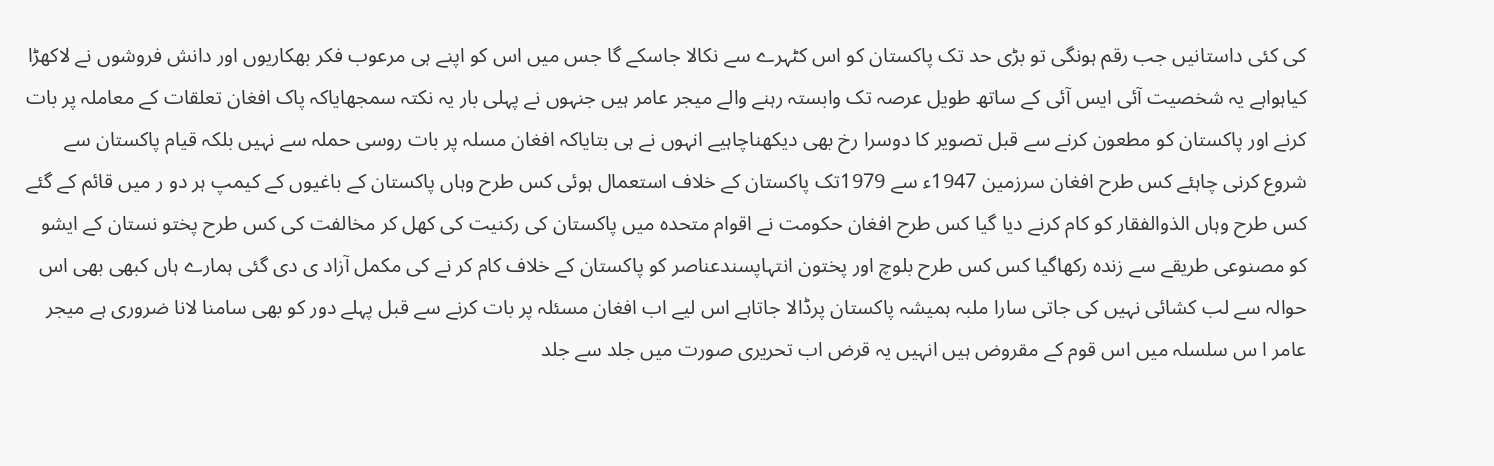کی کئی داستانیں جب رقم ہونگی تو بڑی حد تک پاکستان کو اس کٹہرے سے نکالا جاسکے گا جس میں اس کو اپنے ہی مرعوب فکر بھکاریوں اور دانش فروشوں نے لاکھڑا کیاہواہے یہ شخصیت آئی ایس آئی کے ساتھ طویل عرصہ تک وابستہ رہنے والے میجر عامر ہیں جنہوں نے پہلی بار یہ نکتہ سمجھایاکہ پاک افغان تعلقات کے معاملہ پر بات کرنے اور پاکستان کو مطعون کرنے سے قبل تصویر کا دوسرا رخ بھی دیکھناچاہیے انہوں نے ہی بتایاکہ افغان مسلہ پر بات روسی حملہ سے نہیں بلکہ قیام پاکستان سے شروع کرنی چاہئے کس طرح افغان سرزمین 1947ء سے 1979تک پاکستان کے خلاف استعمال ہوئی کس طرح وہاں پاکستان کے باغیوں کے کیمپ ہر دو ر میں قائم کے گئے کس طرح وہاں الذوالفقار کو کام کرنے دیا گیا کس طرح افغان حکومت نے اقوام متحدہ میں پاکستان کی رکنیت کی کھل کر مخالفت کی کس طرح پختو نستان کے ایشو کو مصنوعی طریقے سے زندہ رکھاگیا کس کس طرح بلوچ اور پختون انتہاپسندعناصر کو پاکستان کے خلاف کام کر نے کی مکمل آزاد ی دی گئی ہمارے ہاں کبھی بھی اس حوالہ سے لب کشائی نہیں کی جاتی سارا ملبہ ہمیشہ پاکستان پرڈالا جاتاہے اس لیے اب افغان مسئلہ پر بات کرنے سے قبل پہلے دور کو بھی سامنا لانا ضروری ہے میجر عامر ا س سلسلہ میں اس قوم کے مقروض ہیں انہیں یہ قرض اب تحریری صورت میں جلد سے جلد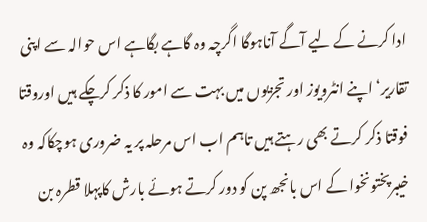ادا کرنے کے لیے آگے آناہوگا اگرچہ وہ گاہے بگاہے اس حوالہ سے اپنی تقاریر‘ اپنے انٹرویوز اور تجزیوں میں بہت سے امور کا ذکر کرچکے ہیں اوروقتا فوقتا ذکر کرتے بھی رہتے ہیں تاہم اب اس مرحلہ پر یہ ضروری ہوچکاکہ وہ خیبرپختونخوا کے اس بانجھ پن کو دور کرتے ہوئے بارش کاپہلا قطرہ بن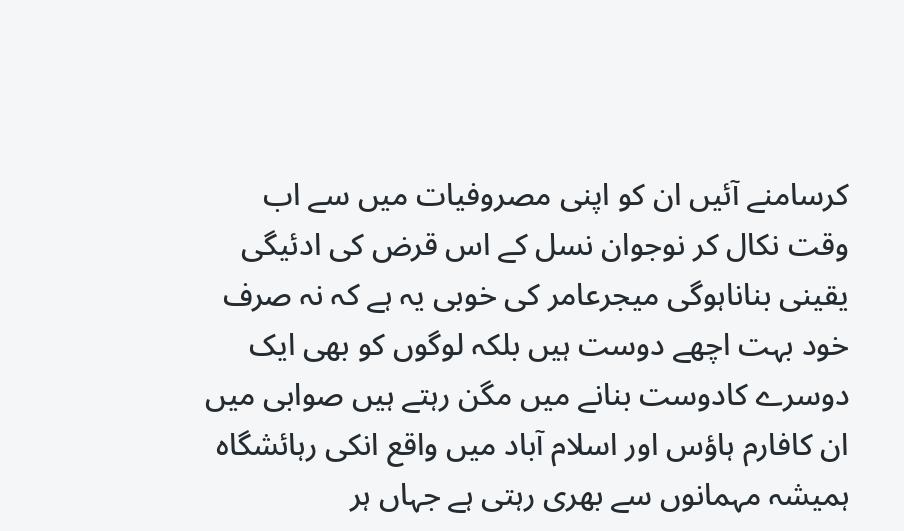کرسامنے آئیں ان کو اپنی مصروفیات میں سے اب وقت نکال کر نوجوان نسل کے اس قرض کی ادئیگی یقینی بناناہوگی میجرعامر کی خوبی یہ ہے کہ نہ صرف خود بہت اچھے دوست ہیں بلکہ لوگوں کو بھی ایک دوسرے کادوست بنانے میں مگن رہتے ہیں صوابی میں ان کافارم ہاؤس اور اسلام آباد میں واقع انکی رہائشگاہ ہمیشہ مہمانوں سے بھری رہتی ہے جہاں ہر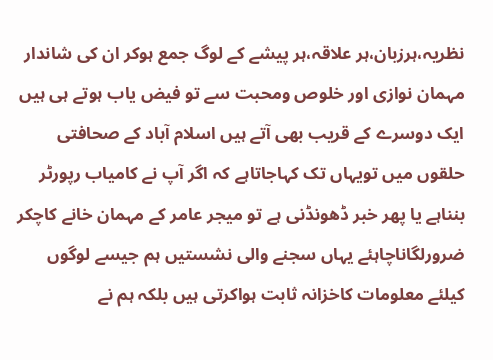نظریہ،ہرزبان،ہر علاقہ،ہر پیشے کے لوگ جمع ہوکر ان کی شاندار مہمان نوازی اور خلوص ومحبت سے تو فیض یاب ہوتے ہی ہیں ایک دوسرے کے قریب بھی آتے ہیں اسلام آباد کے صحافتی حلقوں میں تویہاں تک کہاجاتاہے کہ اگر آپ نے کامیاب رپورٹر بنناہے یا پھر خبر ڈھونڈنی ہے تو میجر عامر کے مہمان خانے کاچکر ضرورلگاناچاہئے یہاں سجنے والی نشستیں ہم جیسے لوگوں کیلئے معلومات کاخزانہ ثابت ہواکرتی ہیں بلکہ ہم نے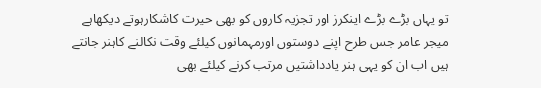تو یہاں بڑے بڑے اینکرز اور تجزیہ کاروں کو بھی حیرت کاشکارہوتے دیکھاہے میجر عامر جس طرح اپنے دوستوں اورمہمانوں کیلئے وقت نکالنے کاہنر جانتے ہیں اب ان کو یہی ہنر یادداشتیں مرتب کرنے کیلئے بھی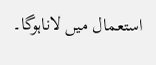استعمال میں لاناہوگا۔